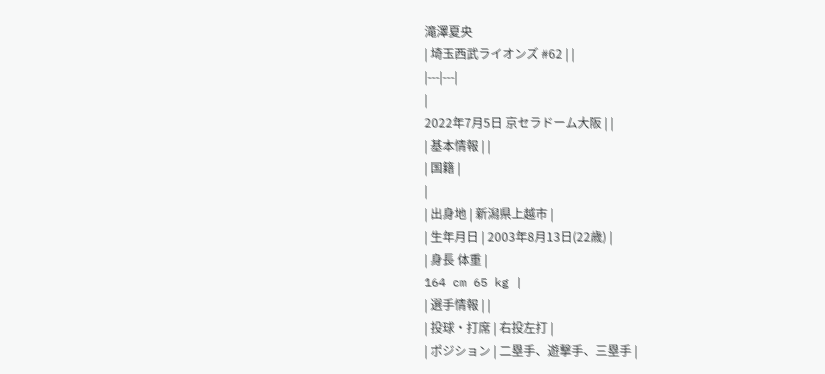滝澤夏央
| 埼玉西武ライオンズ #62 | |
|---|---|
|
2022年7月5日 京セラドーム大阪 | |
| 基本情報 | |
| 国籍 |
|
| 出身地 | 新潟県上越市 |
| 生年月日 | 2003年8月13日(22歳) |
| 身長 体重 |
164 cm 65 kg |
| 選手情報 | |
| 投球・打席 | 右投左打 |
| ポジション | 二塁手、遊撃手、三塁手 |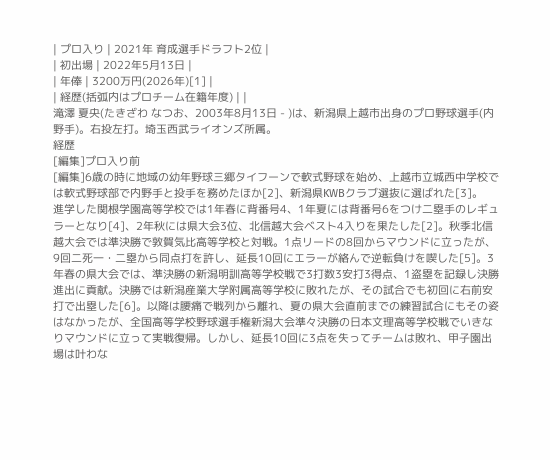| プロ入り | 2021年 育成選手ドラフト2位 |
| 初出場 | 2022年5月13日 |
| 年俸 | 3200万円(2026年)[1] |
| 経歴(括弧内はプロチーム在籍年度) | |
滝澤 夏央(たきざわ なつお、2003年8月13日 - )は、新潟県上越市出身のプロ野球選手(内野手)。右投左打。埼玉西武ライオンズ所属。
経歴
[編集]プロ入り前
[編集]6歳の時に地域の幼年野球三郷タイフーンで軟式野球を始め、上越市立城西中学校では軟式野球部で内野手と投手を務めたほか[2]、新潟県KWBクラブ選抜に選ばれた[3]。
進学した関根学園高等学校では1年春に背番号4、1年夏には背番号6をつけ二塁手のレギュラーとなり[4]、2年秋には県大会3位、北信越大会ベスト4入りを果たした[2]。秋季北信越大会では準決勝で敦賀気比高等学校と対戦。1点リードの8回からマウンドに立ったが、9回二死一・二塁から同点打を許し、延長10回にエラーが絡んで逆転負けを喫した[5]。3年春の県大会では、準決勝の新潟明訓高等学校戦で3打数3安打3得点、1盗塁を記録し決勝進出に貢献。決勝では新潟産業大学附属高等学校に敗れたが、その試合でも初回に右前安打で出塁した[6]。以降は腰痛で戦列から離れ、夏の県大会直前までの練習試合にもその姿はなかったが、全国高等学校野球選手権新潟大会準々決勝の日本文理高等学校戦でいきなりマウンドに立って実戦復帰。しかし、延長10回に3点を失ってチームは敗れ、甲子園出場は叶わな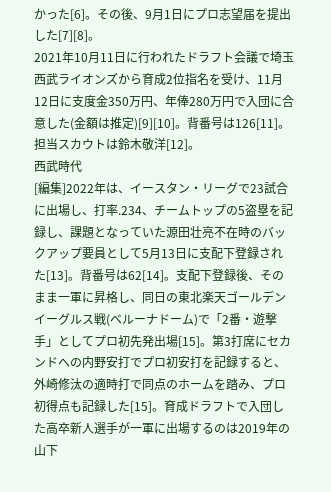かった[6]。その後、9月1日にプロ志望届を提出した[7][8]。
2021年10月11日に行われたドラフト会議で埼玉西武ライオンズから育成2位指名を受け、11月12日に支度金350万円、年俸280万円で入団に合意した(金額は推定)[9][10]。背番号は126[11]。担当スカウトは鈴木敬洋[12]。
西武時代
[編集]2022年は、イースタン・リーグで23試合に出場し、打率.234、チームトップの5盗塁を記録し、課題となっていた源田壮亮不在時のバックアップ要員として5月13日に支配下登録された[13]。背番号は62[14]。支配下登録後、そのまま一軍に昇格し、同日の東北楽天ゴールデンイーグルス戦(ベルーナドーム)で「2番・遊撃手」としてプロ初先発出場[15]。第3打席にセカンドへの内野安打でプロ初安打を記録すると、外崎修汰の適時打で同点のホームを踏み、プロ初得点も記録した[15]。育成ドラフトで入団した高卒新人選手が一軍に出場するのは2019年の山下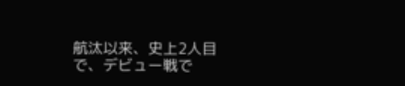航汰以来、史上2人目で、デビュー戦で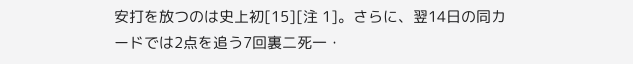安打を放つのは史上初[15][注 1]。さらに、翌14日の同カードでは2点を追う7回裏二死一・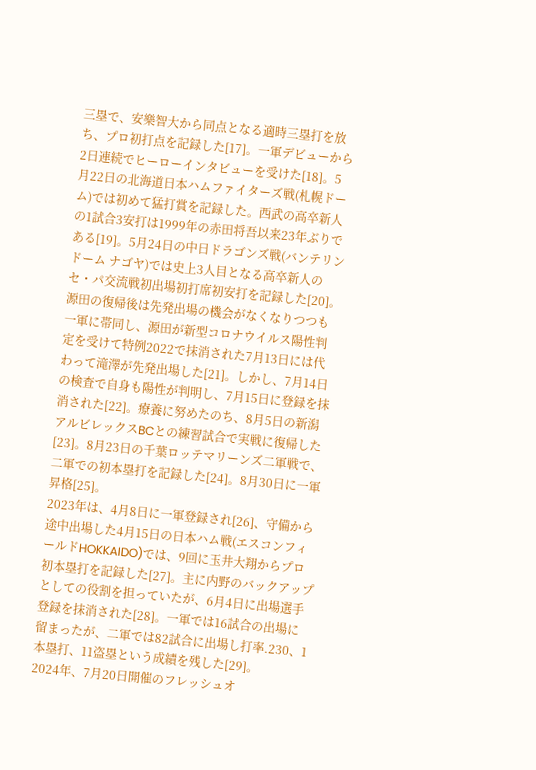三塁で、安樂智大から同点となる適時三塁打を放ち、プロ初打点を記録した[17]。一軍デビューから2日連続でヒーローインタビューを受けた[18]。5月22日の北海道日本ハムファイターズ戦(札幌ドーム)では初めて猛打賞を記録した。西武の高卒新人の1試合3安打は1999年の赤田将吾以来23年ぶりである[19]。5月24日の中日ドラゴンズ戦(バンテリンドーム ナゴヤ)では史上3人目となる高卒新人のセ・パ交流戦初出場初打席初安打を記録した[20]。源田の復帰後は先発出場の機会がなくなりつつも一軍に帯同し、源田が新型コロナウイルス陽性判定を受けて特例2022で抹消された7月13日には代わって滝澤が先発出場した[21]。しかし、7月14日の検査で自身も陽性が判明し、7月15日に登録を抹消された[22]。療養に努めたのち、8月5日の新潟アルビレックスBCとの練習試合で実戦に復帰した[23]。8月23日の千葉ロッテマリーンズ二軍戦で、二軍での初本塁打を記録した[24]。8月30日に一軍昇格[25]。
2023年は、4月8日に一軍登録され[26]、守備から途中出場した4月15日の日本ハム戦(エスコンフィールドHOKKAIDO)では、9回に玉井大翔からプロ初本塁打を記録した[27]。主に内野のバックアップとしての役割を担っていたが、6月4日に出場選手登録を抹消された[28]。一軍では16試合の出場に留まったが、二軍では82試合に出場し打率.230、1本塁打、11盗塁という成績を残した[29]。
2024年、7月20日開催のフレッシュオ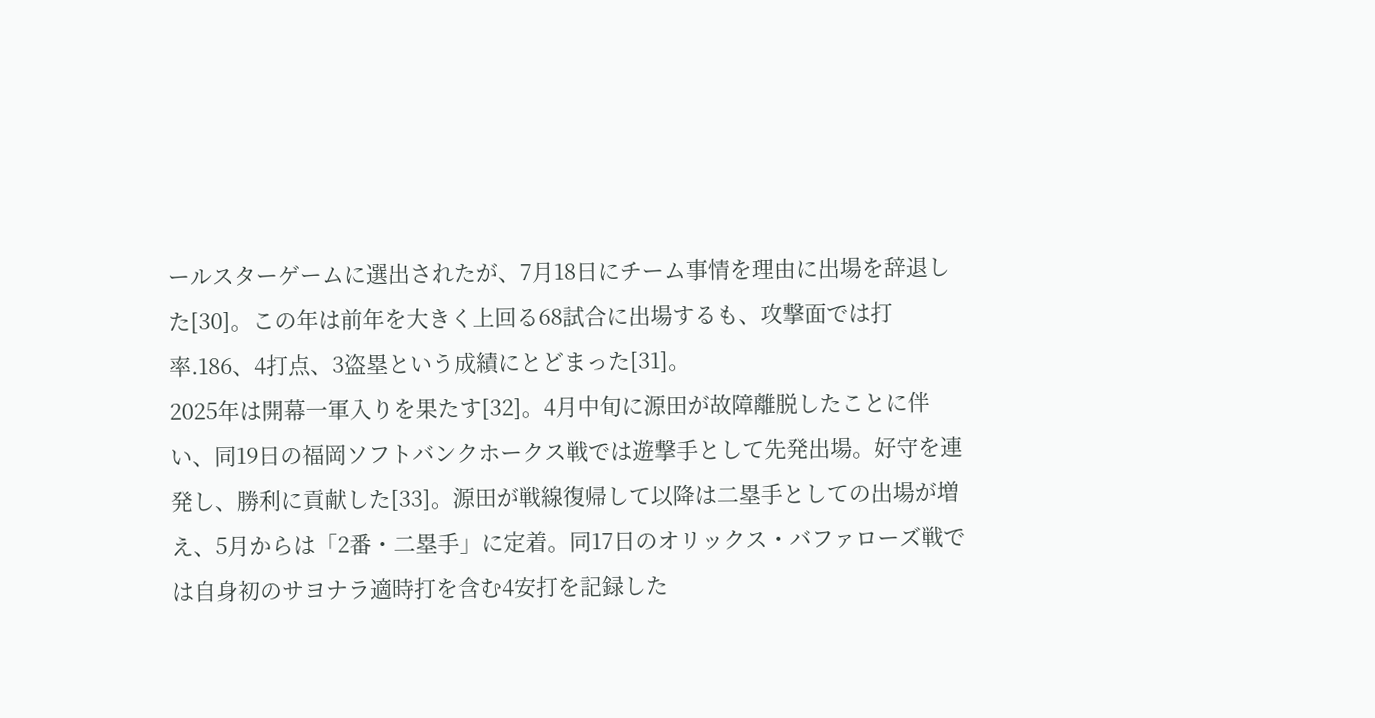ールスターゲームに選出されたが、7月18日にチーム事情を理由に出場を辞退した[30]。この年は前年を大きく上回る68試合に出場するも、攻撃面では打率.186、4打点、3盗塁という成績にとどまった[31]。
2025年は開幕一軍入りを果たす[32]。4月中旬に源田が故障離脱したことに伴い、同19日の福岡ソフトバンクホークス戦では遊撃手として先発出場。好守を連発し、勝利に貢献した[33]。源田が戦線復帰して以降は二塁手としての出場が増え、5月からは「2番・二塁手」に定着。同17日のオリックス・バファローズ戦では自身初のサヨナラ適時打を含む4安打を記録した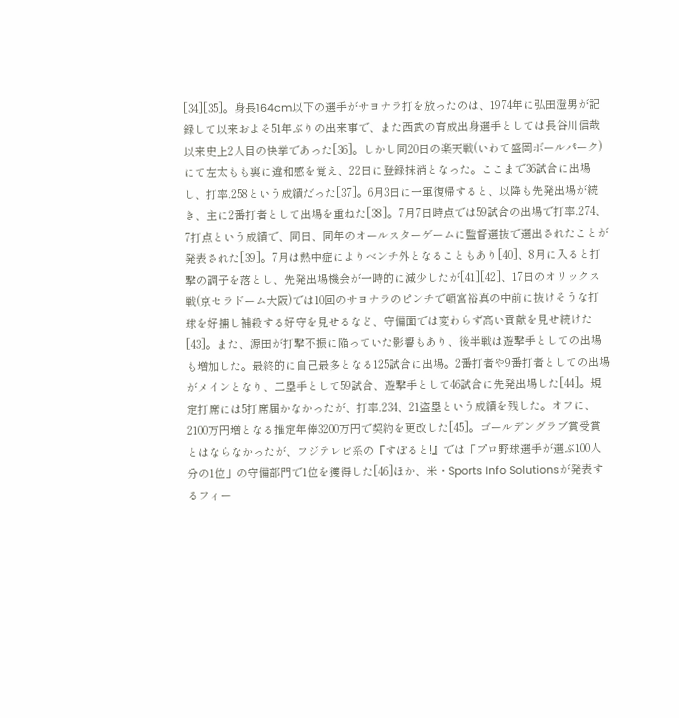[34][35]。身長164cm以下の選手がサヨナラ打を放ったのは、1974年に弘田澄男が記録して以来およそ51年ぶりの出来事で、また西武の育成出身選手としては長谷川信哉以来史上2人目の快挙であった[36]。しかし同20日の楽天戦(いわて盛岡ボールパーク)にて左太もも裏に違和感を覚え、22日に登録抹消となった。ここまで36試合に出場し、打率.258という成績だった[37]。6月3日に一軍復帰すると、以降も先発出場が続き、主に2番打者として出場を重ねた[38]。7月7日時点では59試合の出場で打率.274、7打点という成績で、同日、同年のオールスターゲームに監督選抜で選出されたことが発表された[39]。7月は熱中症によりベンチ外となることもあり[40]、8月に入ると打撃の調子を落とし、先発出場機会が一時的に減少したが[41][42]、17日のオリックス戦(京セラドーム大阪)では10回のサヨナラのピンチで頓宮裕真の中前に抜けそうな打球を好捕し補殺する好守を見せるなど、守備面では変わらず高い貢献を見せ続けた[43]。また、源田が打撃不振に陥っていた影響もあり、後半戦は遊撃手としての出場も増加した。最終的に自己最多となる125試合に出場。2番打者や9番打者としての出場がメインとなり、二塁手として59試合、遊撃手として46試合に先発出場した[44]。規定打席には5打席届かなかったが、打率.234、21盗塁という成績を残した。オフに、2100万円増となる推定年俸3200万円で契約を更改した[45]。ゴールデングラブ賞受賞とはならなかったが、フジテレビ系の『すぽると!』では「プロ野球選手が選ぶ100人分の1位」の守備部門で1位を獲得した[46]ほか、米・Sports Info Solutionsが発表するフィー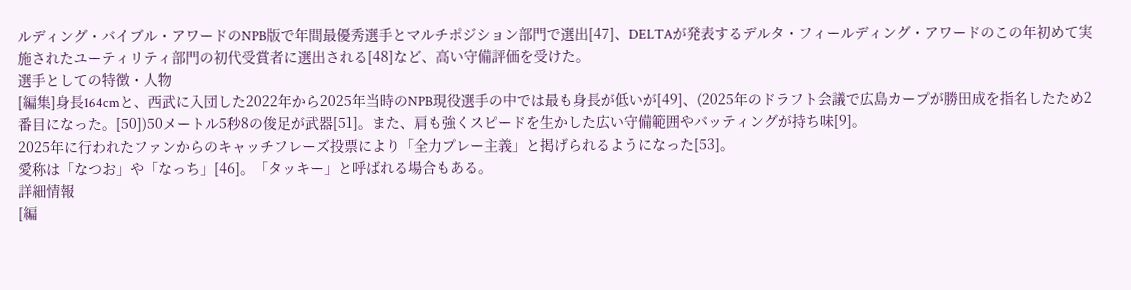ルディング・バイブル・アワードのNPB版で年間最優秀選手とマルチポジション部門で選出[47]、DELTAが発表するデルタ・フィールディング・アワードのこの年初めて実施されたユーティリティ部門の初代受賞者に選出される[48]など、高い守備評価を受けた。
選手としての特徴・人物
[編集]身長164cmと、西武に入団した2022年から2025年当時のNPB現役選手の中では最も身長が低いが[49]、(2025年のドラフト会議で広島カープが勝田成を指名したため2番目になった。[50])50メートル5秒8の俊足が武器[51]。また、肩も強くスピードを生かした広い守備範囲やバッティングが持ち味[9]。
2025年に行われたファンからのキャッチフレーズ投票により「全力プレー主義」と掲げられるようになった[53]。
愛称は「なつお」や「なっち」[46]。「タッキー」と呼ばれる場合もある。
詳細情報
[編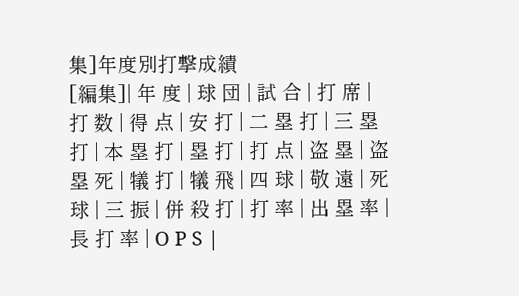集]年度別打撃成績
[編集]| 年 度 | 球 団 | 試 合 | 打 席 | 打 数 | 得 点 | 安 打 | 二 塁 打 | 三 塁 打 | 本 塁 打 | 塁 打 | 打 点 | 盗 塁 | 盗 塁 死 | 犠 打 | 犠 飛 | 四 球 | 敬 遠 | 死 球 | 三 振 | 併 殺 打 | 打 率 | 出 塁 率 | 長 打 率 | O P S |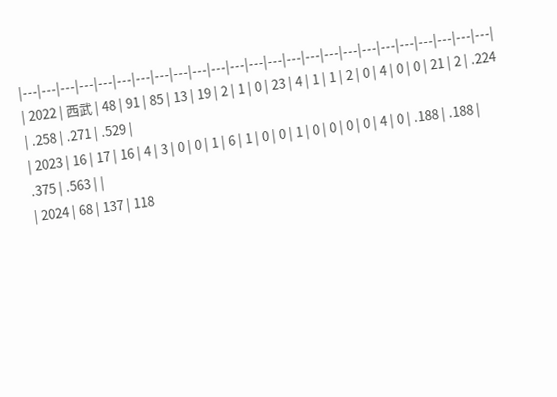|---|---|---|---|---|---|---|---|---|---|---|---|---|---|---|---|---|---|---|---|---|---|---|---|---|
| 2022 | 西武 | 48 | 91 | 85 | 13 | 19 | 2 | 1 | 0 | 23 | 4 | 1 | 1 | 2 | 0 | 4 | 0 | 0 | 21 | 2 | .224 | .258 | .271 | .529 |
| 2023 | 16 | 17 | 16 | 4 | 3 | 0 | 0 | 1 | 6 | 1 | 0 | 0 | 1 | 0 | 0 | 0 | 0 | 4 | 0 | .188 | .188 | .375 | .563 | |
| 2024 | 68 | 137 | 118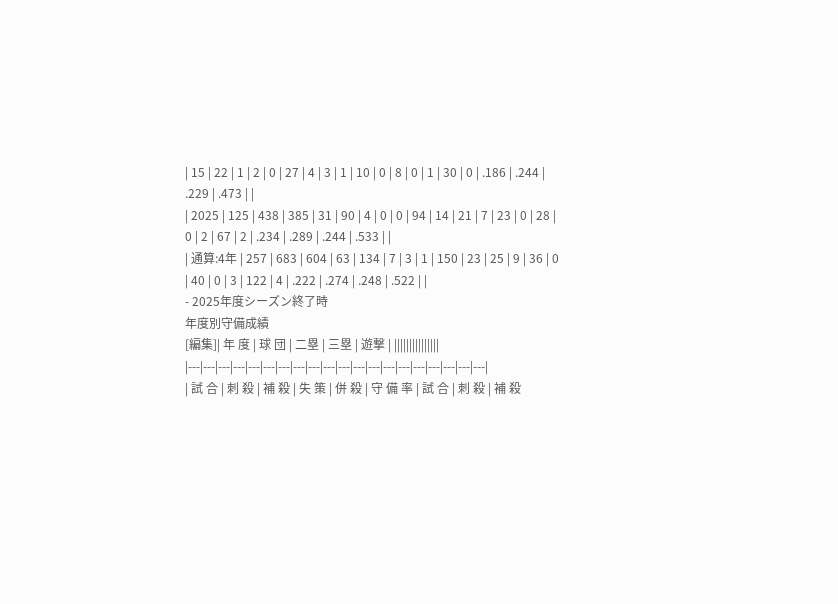| 15 | 22 | 1 | 2 | 0 | 27 | 4 | 3 | 1 | 10 | 0 | 8 | 0 | 1 | 30 | 0 | .186 | .244 | .229 | .473 | |
| 2025 | 125 | 438 | 385 | 31 | 90 | 4 | 0 | 0 | 94 | 14 | 21 | 7 | 23 | 0 | 28 | 0 | 2 | 67 | 2 | .234 | .289 | .244 | .533 | |
| 通算:4年 | 257 | 683 | 604 | 63 | 134 | 7 | 3 | 1 | 150 | 23 | 25 | 9 | 36 | 0 | 40 | 0 | 3 | 122 | 4 | .222 | .274 | .248 | .522 | |
- 2025年度シーズン終了時
年度別守備成績
[編集]| 年 度 | 球 団 | 二塁 | 三塁 | 遊撃 | |||||||||||||||
|---|---|---|---|---|---|---|---|---|---|---|---|---|---|---|---|---|---|---|---|
| 試 合 | 刺 殺 | 補 殺 | 失 策 | 併 殺 | 守 備 率 | 試 合 | 刺 殺 | 補 殺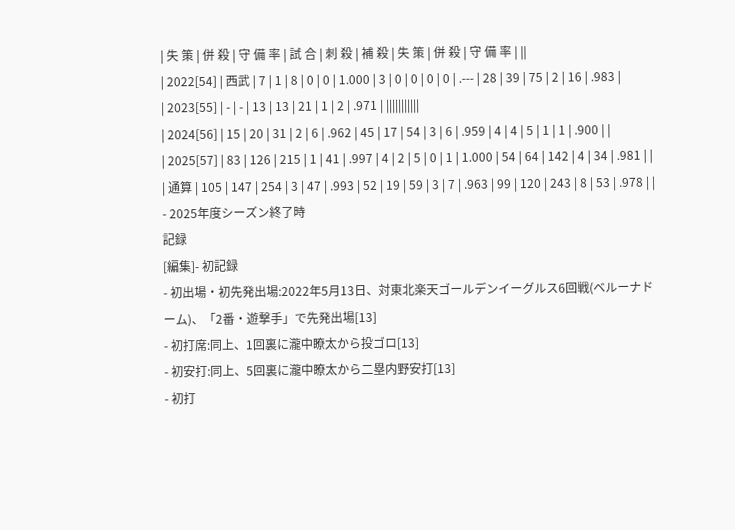| 失 策 | 併 殺 | 守 備 率 | 試 合 | 刺 殺 | 補 殺 | 失 策 | 併 殺 | 守 備 率 | ||
| 2022[54] | 西武 | 7 | 1 | 8 | 0 | 0 | 1.000 | 3 | 0 | 0 | 0 | 0 | .--- | 28 | 39 | 75 | 2 | 16 | .983 |
| 2023[55] | - | - | 13 | 13 | 21 | 1 | 2 | .971 | |||||||||||
| 2024[56] | 15 | 20 | 31 | 2 | 6 | .962 | 45 | 17 | 54 | 3 | 6 | .959 | 4 | 4 | 5 | 1 | 1 | .900 | |
| 2025[57] | 83 | 126 | 215 | 1 | 41 | .997 | 4 | 2 | 5 | 0 | 1 | 1.000 | 54 | 64 | 142 | 4 | 34 | .981 | |
| 通算 | 105 | 147 | 254 | 3 | 47 | .993 | 52 | 19 | 59 | 3 | 7 | .963 | 99 | 120 | 243 | 8 | 53 | .978 | |
- 2025年度シーズン終了時
記録
[編集]- 初記録
- 初出場・初先発出場:2022年5月13日、対東北楽天ゴールデンイーグルス6回戦(ベルーナドーム)、「2番・遊撃手」で先発出場[13]
- 初打席:同上、1回裏に瀧中瞭太から投ゴロ[13]
- 初安打:同上、5回裏に瀧中瞭太から二塁内野安打[13]
- 初打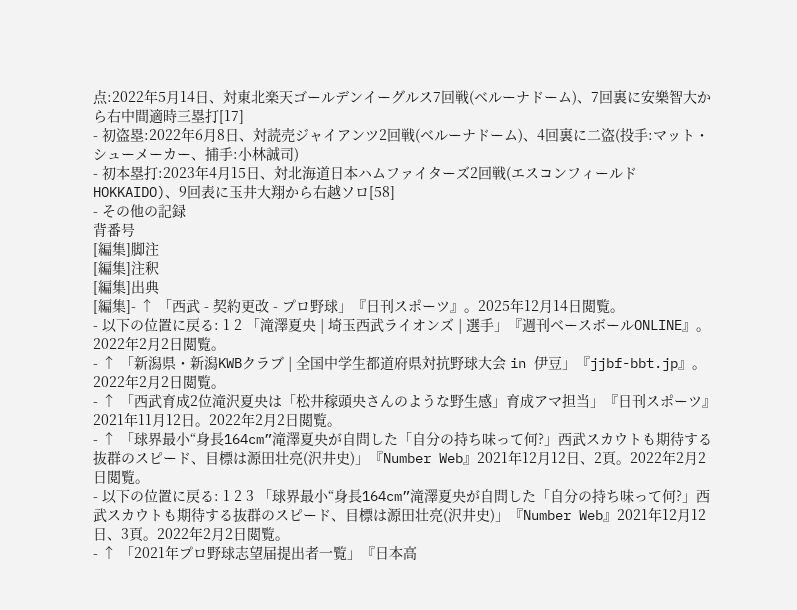点:2022年5月14日、対東北楽天ゴールデンイーグルス7回戦(ベルーナドーム)、7回裏に安樂智大から右中間適時三塁打[17]
- 初盗塁:2022年6月8日、対読売ジャイアンツ2回戦(ベルーナドーム)、4回裏に二盗(投手:マット・シューメーカー、捕手:小林誠司)
- 初本塁打:2023年4月15日、対北海道日本ハムファイターズ2回戦(エスコンフィールドHOKKAIDO)、9回表に玉井大翔から右越ソロ[58]
- その他の記録
背番号
[編集]脚注
[編集]注釈
[編集]出典
[編集]- ↑ 「西武 - 契約更改 - プロ野球」『日刊スポーツ』。2025年12月14日閲覧。
- 以下の位置に戻る: 1 2 「滝澤夏央 | 埼玉西武ライオンズ | 選手」『週刊ベースボールONLINE』。2022年2月2日閲覧。
- ↑ 「新潟県・新潟KWBクラブ | 全国中学生都道府県対抗野球大会 in 伊豆」『jjbf-bbt.jp』。2022年2月2日閲覧。
- ↑ 「西武育成2位滝沢夏央は「松井稼頭央さんのような野生感」育成アマ担当」『日刊スポーツ』2021年11月12日。2022年2月2日閲覧。
- ↑ 「球界最小“身長164cm”滝澤夏央が自問した「自分の持ち味って何?」西武スカウトも期待する抜群のスピード、目標は源田壮亮(沢井史)」『Number Web』2021年12月12日、2頁。2022年2月2日閲覧。
- 以下の位置に戻る: 1 2 3 「球界最小“身長164cm”滝澤夏央が自問した「自分の持ち味って何?」西武スカウトも期待する抜群のスピード、目標は源田壮亮(沢井史)」『Number Web』2021年12月12日、3頁。2022年2月2日閲覧。
- ↑ 「2021年プロ野球志望届提出者一覧」『日本高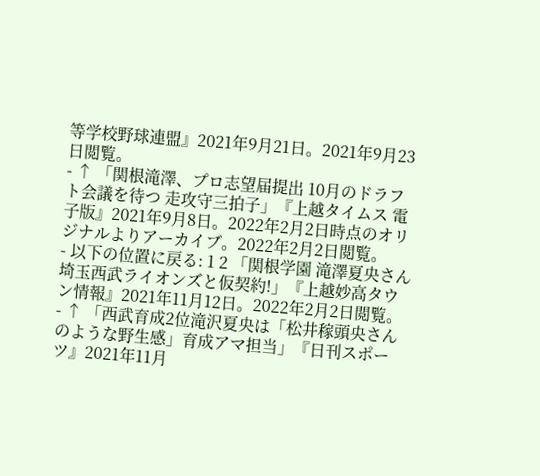等学校野球連盟』2021年9月21日。2021年9月23日閲覧。
- ↑ 「関根滝澤、プロ志望届提出 10月のドラフト会議を待つ 走攻守三拍子」『上越タイムス 電子版』2021年9月8日。2022年2月2日時点のオリジナルよりアーカイブ。2022年2月2日閲覧。
- 以下の位置に戻る: 1 2 「関根学園 滝澤夏央さん 埼玉西武ライオンズと仮契約!」『上越妙高タウン情報』2021年11月12日。2022年2月2日閲覧。
- ↑ 「西武育成2位滝沢夏央は「松井稼頭央さんのような野生感」育成アマ担当」『日刊スポーツ』2021年11月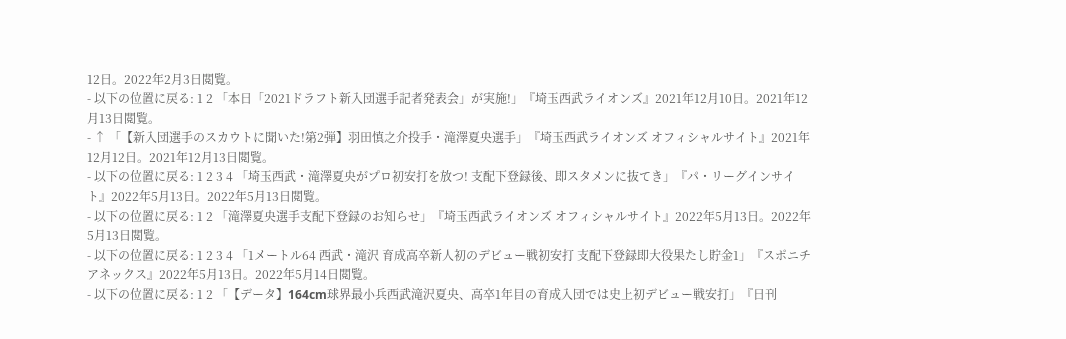12日。2022年2月3日閲覧。
- 以下の位置に戻る: 1 2 「本日「2021ドラフト新入団選手記者発表会」が実施!」『埼玉西武ライオンズ』2021年12月10日。2021年12月13日閲覧。
- ↑ 「【新入団選手のスカウトに聞いた!第2弾】羽田慎之介投手・滝澤夏央選手」『埼玉西武ライオンズ オフィシャルサイト』2021年12月12日。2021年12月13日閲覧。
- 以下の位置に戻る: 1 2 3 4 「埼玉西武・滝澤夏央がプロ初安打を放つ! 支配下登録後、即スタメンに抜てき」『パ・リーグインサイト』2022年5月13日。2022年5月13日閲覧。
- 以下の位置に戻る: 1 2 「滝澤夏央選手支配下登録のお知らせ」『埼玉西武ライオンズ オフィシャルサイト』2022年5月13日。2022年5月13日閲覧。
- 以下の位置に戻る: 1 2 3 4 「1メートル64 西武・滝沢 育成高卒新人初のデビュー戦初安打 支配下登録即大役果たし貯金1」『スポニチアネックス』2022年5月13日。2022年5月14日閲覧。
- 以下の位置に戻る: 1 2 「【データ】164cm球界最小兵西武滝沢夏央、高卒1年目の育成入団では史上初デビュー戦安打」『日刊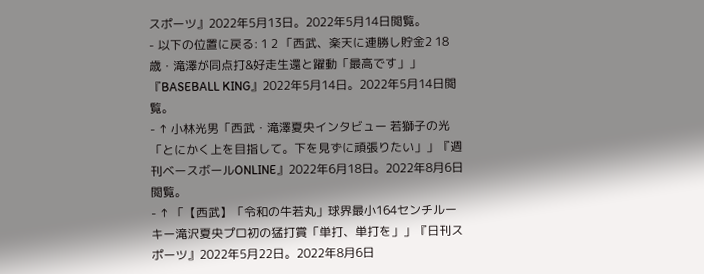スポーツ』2022年5月13日。2022年5月14日閲覧。
- 以下の位置に戻る: 1 2 「西武、楽天に連勝し貯金2 18歳・滝澤が同点打&好走生還と躍動「最高です」」『BASEBALL KING』2022年5月14日。2022年5月14日閲覧。
- ↑ 小林光男「西武・滝澤夏央インタビュー 若獅子の光 「とにかく上を目指して。下を見ずに頑張りたい」」『週刊ベースボールONLINE』2022年6月18日。2022年8月6日閲覧。
- ↑ 「【西武】「令和の牛若丸」球界最小164センチルーキー滝沢夏央プロ初の猛打賞「単打、単打を」」『日刊スポーツ』2022年5月22日。2022年8月6日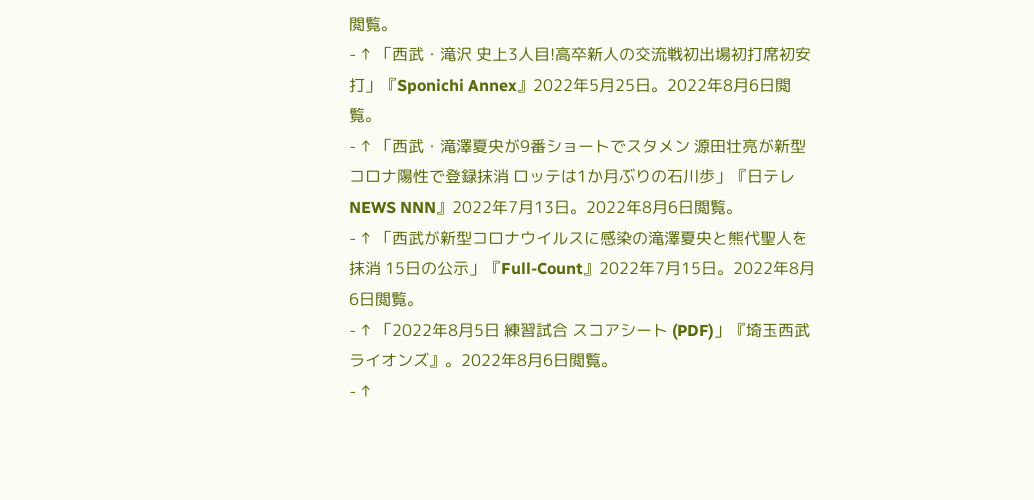閲覧。
- ↑ 「西武・滝沢 史上3人目!高卒新人の交流戦初出場初打席初安打」『Sponichi Annex』2022年5月25日。2022年8月6日閲覧。
- ↑ 「西武・滝澤夏央が9番ショートでスタメン 源田壮亮が新型コロナ陽性で登録抹消 ロッテは1か月ぶりの石川歩」『日テレNEWS NNN』2022年7月13日。2022年8月6日閲覧。
- ↑ 「西武が新型コロナウイルスに感染の滝澤夏央と熊代聖人を抹消 15日の公示」『Full-Count』2022年7月15日。2022年8月6日閲覧。
- ↑ 「2022年8月5日 練習試合 スコアシート (PDF)」『埼玉西武ライオンズ』。2022年8月6日閲覧。
- ↑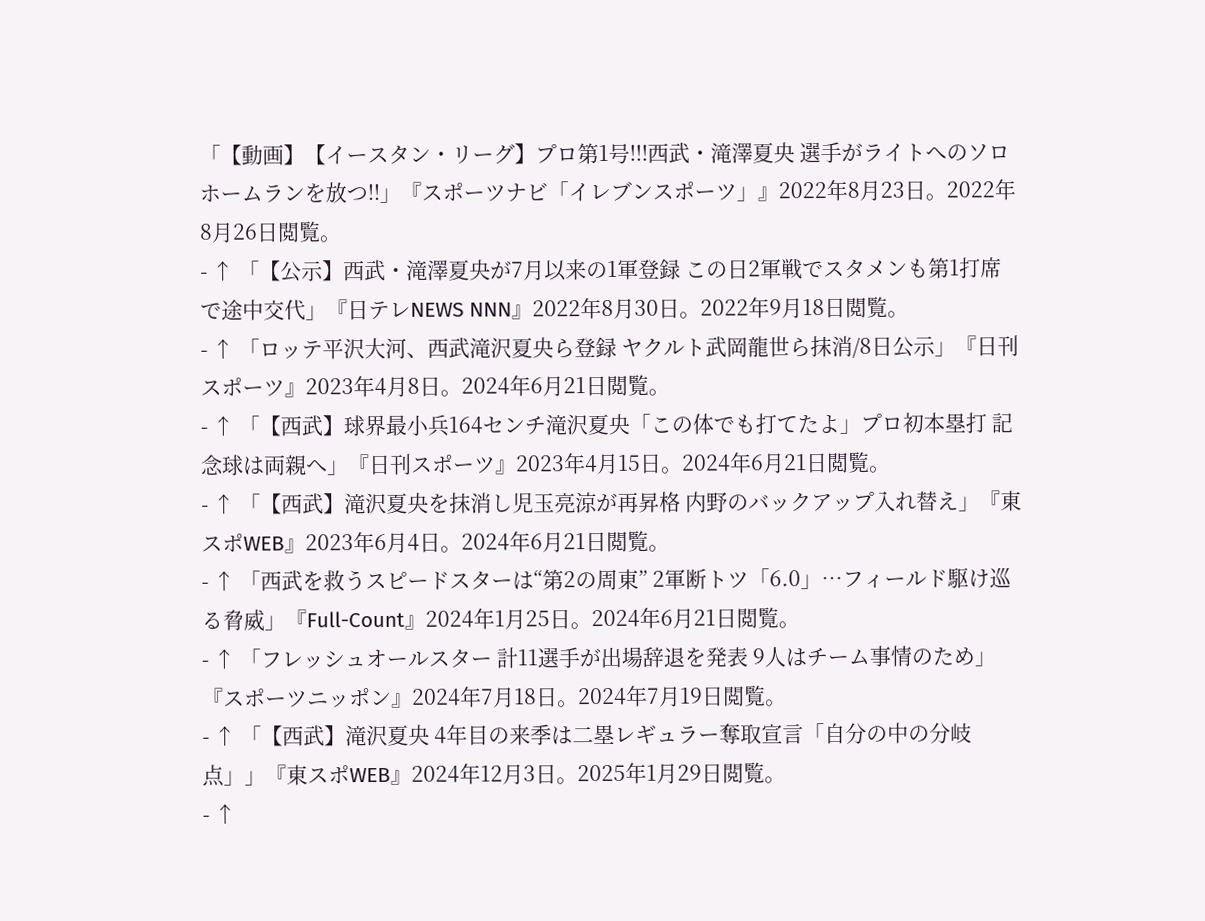「【動画】【イースタン・リーグ】プロ第1号!!!西武・滝澤夏央 選手がライトへのソロホームランを放つ!!」『スポーツナビ「イレブンスポーツ」』2022年8月23日。2022年8月26日閲覧。
- ↑ 「【公示】西武・滝澤夏央が7月以来の1軍登録 この日2軍戦でスタメンも第1打席で途中交代」『日テレNEWS NNN』2022年8月30日。2022年9月18日閲覧。
- ↑ 「ロッテ平沢大河、西武滝沢夏央ら登録 ヤクルト武岡龍世ら抹消/8日公示」『日刊スポーツ』2023年4月8日。2024年6月21日閲覧。
- ↑ 「【西武】球界最小兵164センチ滝沢夏央「この体でも打てたよ」プロ初本塁打 記念球は両親へ」『日刊スポーツ』2023年4月15日。2024年6月21日閲覧。
- ↑ 「【西武】滝沢夏央を抹消し児玉亮涼が再昇格 内野のバックアップ入れ替え」『東スポWEB』2023年6月4日。2024年6月21日閲覧。
- ↑ 「西武を救うスピードスターは“第2の周東” 2軍断トツ「6.0」…フィールド駆け巡る脅威」『Full-Count』2024年1月25日。2024年6月21日閲覧。
- ↑ 「フレッシュオールスター 計11選手が出場辞退を発表 9人はチーム事情のため」『スポーツニッポン』2024年7月18日。2024年7月19日閲覧。
- ↑ 「【西武】滝沢夏央 4年目の来季は二塁レギュラー奪取宣言「自分の中の分岐点」」『東スポWEB』2024年12月3日。2025年1月29日閲覧。
- ↑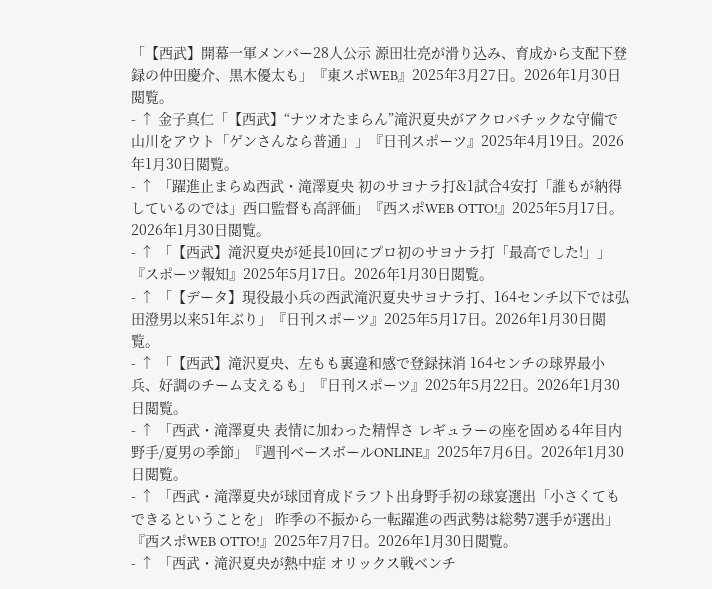「【西武】開幕一軍メンバー28人公示 源田壮亮が滑り込み、育成から支配下登録の仲田慶介、黒木優太も」『東スポWEB』2025年3月27日。2026年1月30日閲覧。
- ↑ 金子真仁「【西武】“ナツオたまらん”滝沢夏央がアクロバチックな守備で山川をアウト「ゲンさんなら普通」」『日刊スポーツ』2025年4月19日。2026年1月30日閲覧。
- ↑ 「躍進止まらぬ西武・滝澤夏央 初のサヨナラ打&1試合4安打「誰もが納得しているのでは」西口監督も高評価」『西スポWEB OTTO!』2025年5月17日。2026年1月30日閲覧。
- ↑ 「【西武】滝沢夏央が延長10回にプロ初のサヨナラ打「最高でした!」」『スポーツ報知』2025年5月17日。2026年1月30日閲覧。
- ↑ 「【データ】現役最小兵の西武滝沢夏央サヨナラ打、164センチ以下では弘田澄男以来51年ぶり」『日刊スポーツ』2025年5月17日。2026年1月30日閲覧。
- ↑ 「【西武】滝沢夏央、左もも裏違和感で登録抹消 164センチの球界最小兵、好調のチーム支えるも」『日刊スポーツ』2025年5月22日。2026年1月30日閲覧。
- ↑ 「西武・滝澤夏央 表情に加わった精悍さ レギュラーの座を固める4年目内野手/夏男の季節」『週刊ベースボールONLINE』2025年7月6日。2026年1月30日閲覧。
- ↑ 「西武・滝澤夏央が球団育成ドラフト出身野手初の球宴選出「小さくてもできるということを」 昨季の不振から一転躍進の西武勢は総勢7選手が選出」『西スポWEB OTTO!』2025年7月7日。2026年1月30日閲覧。
- ↑ 「西武・滝沢夏央が熱中症 オリックス戦ベンチ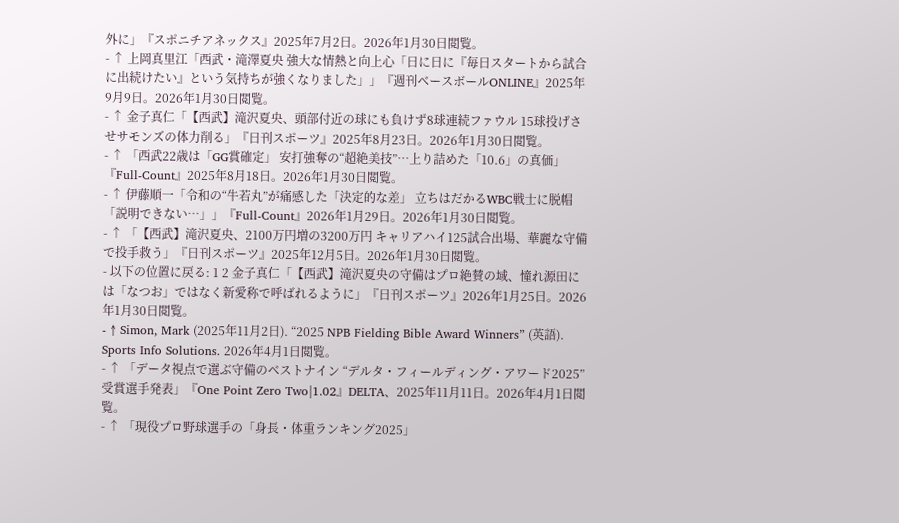外に」『スポニチアネックス』2025年7月2日。2026年1月30日閲覧。
- ↑ 上岡真里江「西武・滝澤夏央 強大な情熱と向上心「日に日に『毎日スタートから試合に出続けたい』という気持ちが強くなりました」」『週刊ベースボールONLINE』2025年9月9日。2026年1月30日閲覧。
- ↑ 金子真仁「【西武】滝沢夏央、頭部付近の球にも負けず8球連続ファウル 15球投げさせサモンズの体力削る」『日刊スポーツ』2025年8月23日。2026年1月30日閲覧。
- ↑ 「西武22歳は「GG賞確定」 安打強奪の“超絶美技”…上り詰めた「10.6」の真価」『Full-Count』2025年8月18日。2026年1月30日閲覧。
- ↑ 伊藤順一「令和の“牛若丸”が痛感した「決定的な差」 立ちはだかるWBC戦士に脱帽「説明できない…」」『Full-Count』2026年1月29日。2026年1月30日閲覧。
- ↑ 「【西武】滝沢夏央、2100万円増の3200万円 キャリアハイ125試合出場、華麗な守備で投手救う」『日刊スポーツ』2025年12月5日。2026年1月30日閲覧。
- 以下の位置に戻る: 1 2 金子真仁「【西武】滝沢夏央の守備はプロ絶賛の域、憧れ源田には「なつお」ではなく新愛称で呼ばれるように」『日刊スポーツ』2026年1月25日。2026年1月30日閲覧。
- ↑ Simon, Mark (2025年11月2日). “2025 NPB Fielding Bible Award Winners” (英語). Sports Info Solutions. 2026年4月1日閲覧。
- ↑ 「データ視点で選ぶ守備のベストナイン “デルタ・フィールディング・アワード2025”受賞選手発表」『One Point Zero Two|1.02』DELTA、2025年11月11日。2026年4月1日閲覧。
- ↑ 「現役プロ野球選手の「身長・体重ランキング2025」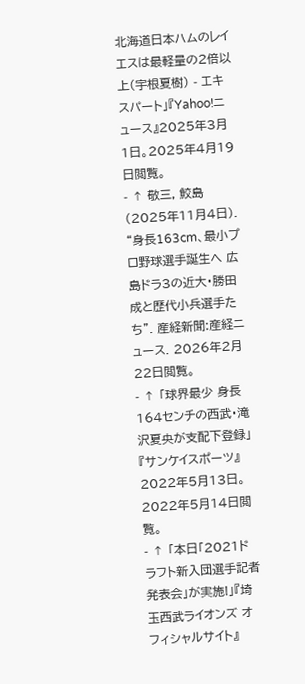北海道日本ハムのレイエスは最軽量の2倍以上(宇根夏樹) - エキスパート」『Yahoo!ニュース』2025年3月1日。2025年4月19日閲覧。
- ↑ 敬三, 鮫島 (2025年11月4日). “身長163cm、最小プロ野球選手誕生へ 広島ドラ3の近大・勝田成と歴代小兵選手たち”. 産経新聞:産経ニュース. 2026年2月22日閲覧。
- ↑ 「球界最少 身長164センチの西武・滝沢夏央が支配下登録」『サンケイスポーツ』2022年5月13日。2022年5月14日閲覧。
- ↑ 「本日「2021ドラフト新入団選手記者発表会」が実施!」『埼玉西武ライオンズ オフィシャルサイト』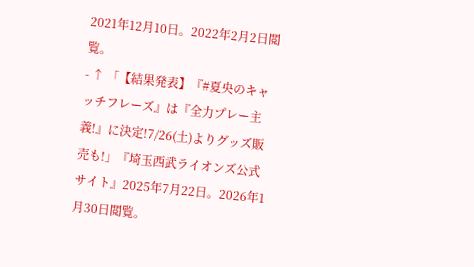2021年12月10日。2022年2月2日閲覧。
- ↑ 「【結果発表】『#夏央のキャッチフレーズ』は『全力プレー主義!』に決定!7/26(土)よりグッズ販売も!」『埼玉西武ライオンズ公式サイト』2025年7月22日。2026年1月30日閲覧。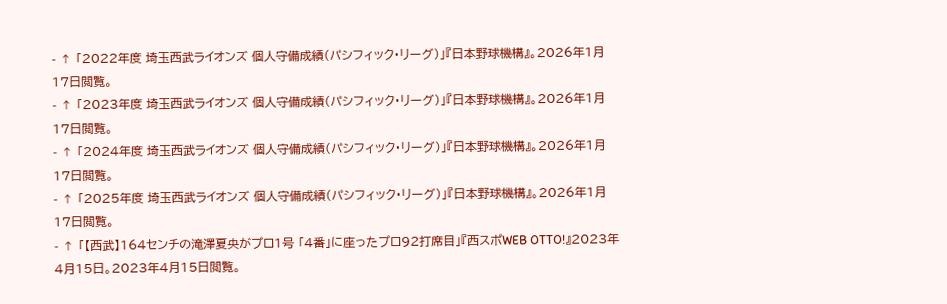- ↑ 「2022年度 埼玉西武ライオンズ 個人守備成績(パシフィック・リーグ)」『日本野球機構』。2026年1月17日閲覧。
- ↑ 「2023年度 埼玉西武ライオンズ 個人守備成績(パシフィック・リーグ)」『日本野球機構』。2026年1月17日閲覧。
- ↑ 「2024年度 埼玉西武ライオンズ 個人守備成績(パシフィック・リーグ)」『日本野球機構』。2026年1月17日閲覧。
- ↑ 「2025年度 埼玉西武ライオンズ 個人守備成績(パシフィック・リーグ)」『日本野球機構』。2026年1月17日閲覧。
- ↑ 「【西武】164センチの滝澤夏央がプロ1号 「4番」に座ったプロ92打席目」『西スポWEB OTTO!』2023年4月15日。2023年4月15日閲覧。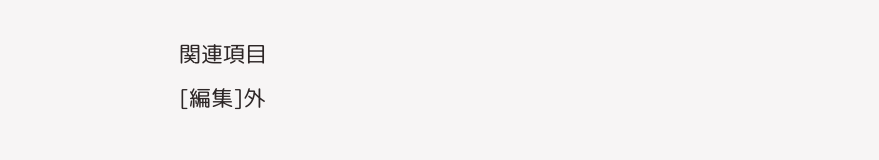関連項目
[編集]外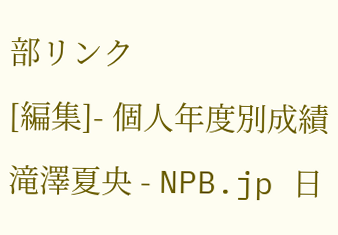部リンク
[編集]- 個人年度別成績 滝澤夏央 - NPB.jp 日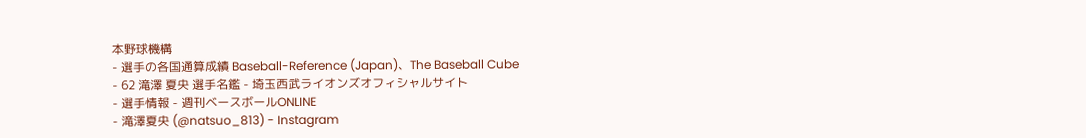本野球機構
- 選手の各国通算成績 Baseball-Reference (Japan)、The Baseball Cube
- 62 滝澤 夏央 選手名鑑 - 埼玉西武ライオンズオフィシャルサイト
- 選手情報 - 週刊ベースボールONLINE
- 滝澤夏央 (@natsuo_813) - Instagram